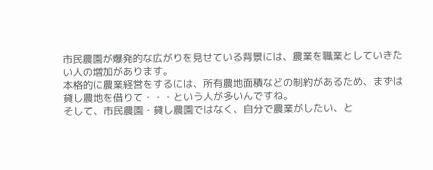市民農園が爆発的な広がりを見せている背景には、農業を職業としていきたい人の増加があります。
本格的に農業経営をするには、所有農地面積などの制約があるため、まずは貸し農地を借りて・・・という人が多いんですね。
そして、市民農園・貸し農園ではなく、自分で農業がしたい、と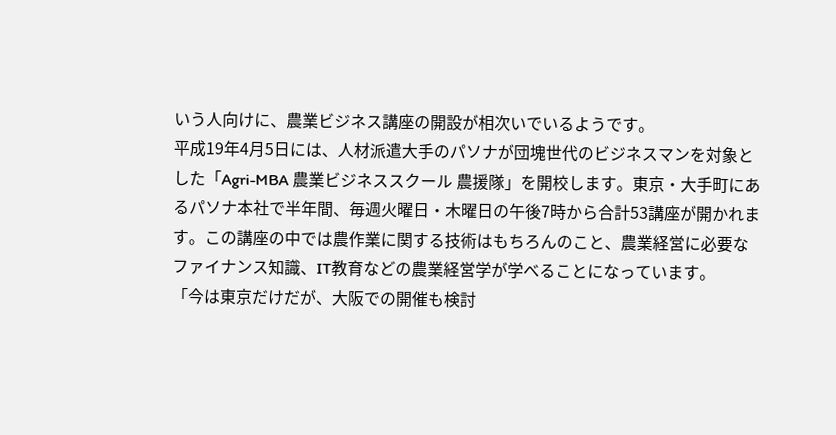いう人向けに、農業ビジネス講座の開設が相次いでいるようです。
平成19年4月5日には、人材派遣大手のパソナが団塊世代のビジネスマンを対象とした「Agri-MBA 農業ビジネススクール 農援隊」を開校します。東京・大手町にあるパソナ本社で半年間、毎週火曜日・木曜日の午後7時から合計53講座が開かれます。この講座の中では農作業に関する技術はもちろんのこと、農業経営に必要なファイナンス知識、IT教育などの農業経営学が学べることになっています。
「今は東京だけだが、大阪での開催も検討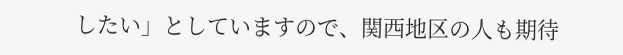したい」としていますので、関西地区の人も期待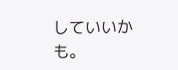していいかも。